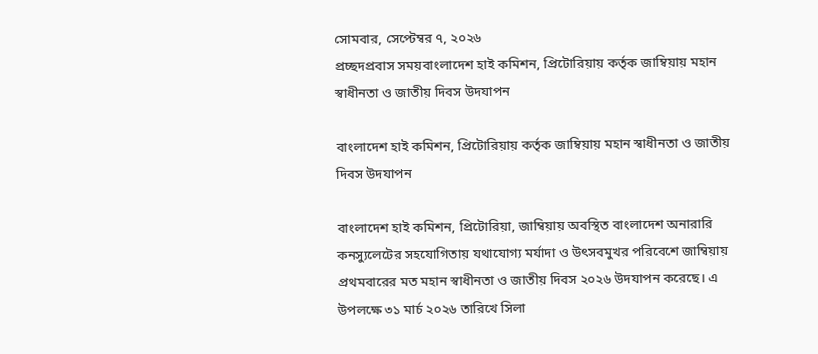সোমবার, সেপ্টেম্বর ৭, ২০২৬
প্রচ্ছদপ্রবাস সময়বাংলাদেশ হাই কমিশন, প্রিটোরিয়ায় কর্তৃক জাম্বিয়ায় মহান স্বাধীনতা ও জাতীয় দিবস উদযাপন

বাংলাদেশ হাই কমিশন, প্রিটোরিয়ায় কর্তৃক জাম্বিয়ায় মহান স্বাধীনতা ও জাতীয় দিবস উদযাপন

বাংলাদেশ হাই কমিশন, প্রিটোরিয়া, জাম্বিয়ায় অবস্থিত বাংলাদেশ অনারারি কনস্যুলেটের সহযোগিতায় যথাযোগ্য মর্যাদা ও উৎসবমুখর পরিবেশে জাম্বিয়ায় প্রথমবারের মত মহান স্বাধীনতা ও জাতীয় দিবস ২০২৬ উদযাপন করেছে। এ উপলক্ষে ৩১ মার্চ ২০২৬ তারিখে সিলা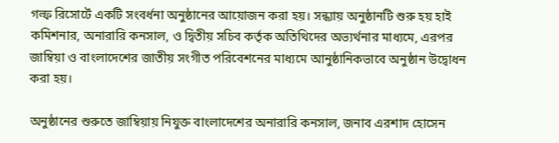গল্ফ রিসোর্টে একটি সংবর্ধনা অনুষ্ঠানের আয়োজন করা হয়। সন্ধ্যায় অনুষ্ঠানটি শুরু হয় হাই কমিশনার, অনারারি কনসাল, ও দ্বিতীয় সচিব কর্তৃক অতিথিদের অভ্যর্থনার মাধ্যমে, এরপর জাম্বিয়া ও বাংলাদেশের জাতীয় সংগীত পরিবেশনের মাধ্যমে আনুষ্ঠানিকভাবে অনুষ্ঠান উদ্বোধন করা হয়।

অনুষ্ঠানের শুরুতে জাম্বিয়ায় নিযুক্ত বাংলাদেশের অনারারি কনসাল, জনাব এরশাদ হোসেন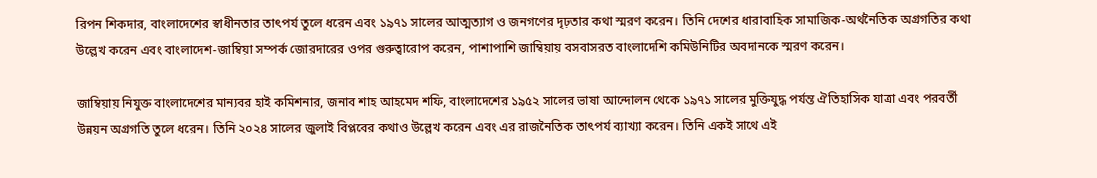রিপন শিকদার, বাংলাদেশের স্বাধীনতার তাৎপর্য তুলে ধরেন এবং ১৯৭১ সালের আত্মত্যাগ ও জনগণের দৃঢ়তার কথা স্মরণ করেন। তিনি দেশের ধারাবাহিক সামাজিক-অর্থনৈতিক অগ্রগতির কথা উল্লেখ করেন এবং বাংলাদেশ-জাম্বিয়া সম্পর্ক জোরদারের ওপর গুরুত্বারোপ করেন, পাশাপাশি জাম্বিয়ায় বসবাসরত বাংলাদেশি কমিউনিটির অবদানকে স্মরণ করেন।

জাম্বিয়ায় নিযুক্ত বাংলাদেশের মান্যবর হাই কমিশনার, জনাব শাহ আহমেদ শফি, বাংলাদেশের ১৯৫২ সালের ভাষা আন্দোলন থেকে ১৯৭১ সালের মুক্তিযুদ্ধ পর্যন্ত ঐতিহাসিক যাত্রা এবং পরবর্তী উন্নয়ন অগ্রগতি তুলে ধরেন। তিনি ২০২৪ সালের জুলাই বিপ্লবের কথাও উল্লেখ করেন এবং এর রাজনৈতিক তাৎপর্য ব্যাখ্যা করেন। তিনি একই সাথে এই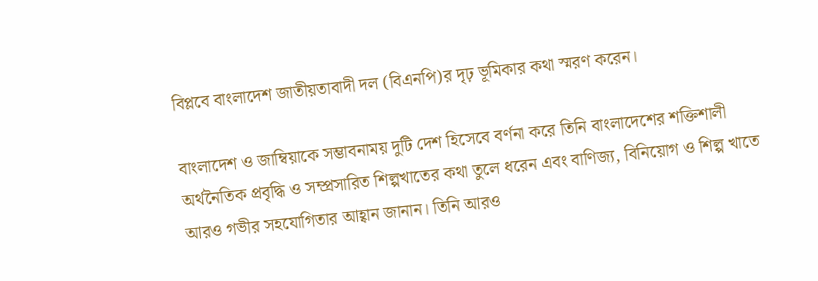বিপ্লবে বাংলাদেশ জাতীয়তাবাদী দল (বিএনপি)র দৃঢ় ভূমিকার কথা স্মরণ করেন।

বাংলাদেশ ও জাম্বিয়াকে সম্ভাবনাময় দুটি দেশ হিসেবে বর্ণনা করে তিনি বাংলাদেশের শক্তিশালী অর্থনৈতিক প্রবৃদ্ধি ও সম্প্রসারিত শিল্পখাতের কথা তুলে ধরেন এবং বাণিজ্য, বিনিয়োগ ও শিল্প খাতে আরও গভীর সহযোগিতার আহ্বান জানান। তিনি আরও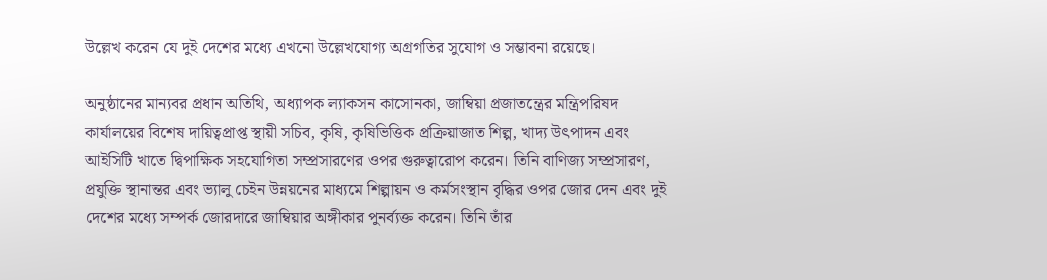উল্লেখ করেন যে দুই দেশের মধ্যে এখনো উল্লেখযোগ্য অগ্রগতির সুযোগ ও সম্ভাবনা রয়েছে।

অনুষ্ঠানের মান্যবর প্রধান অতিথি, অধ্যাপক ল্যাকসন কাসোনকা, জাম্বিয়া প্রজাতন্ত্রের মন্ত্রিপরিষদ কার্যালয়ের বিশেষ দায়িত্বপ্রাপ্ত স্থায়ী সচিব, কৃষি, কৃষিভিত্তিক প্রক্রিয়াজাত শিল্প, খাদ্য উৎপাদন এবং আইসিটি খাতে দ্বিপাক্ষিক সহযোগিতা সম্প্রসারণের ওপর গুরুত্বারোপ করেন। তিনি বাণিজ্য সম্প্রসারণ, প্রযুক্তি স্থানান্তর এবং ভ্যালু চেইন উন্নয়নের মাধ্যমে শিল্পায়ন ও কর্মসংস্থান বৃদ্ধির ওপর জোর দেন এবং দুই দেশের মধ্যে সম্পর্ক জোরদারে জাম্বিয়ার অঙ্গীকার পুনর্ব্যক্ত করেন। তিনি তাঁর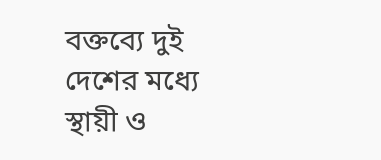বক্তব্যে দুই দেশের মধ্যে স্থায়ী ও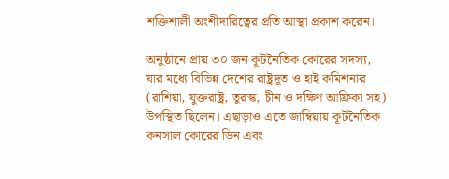শক্তিশালী অংশীদারিত্বের প্রতি আস্থা প্রকাশ করেন।

অনুষ্ঠানে প্রায় ৩০ জন কূটনৈতিক কোরের সদস্য, যার মধ্যে বিভিন্ন দেশের রাষ্ট্রদূত ও হাই কমিশনার (রাশিয়া, যুক্তরাষ্ট্র, তুরস্ক, চীন ও দক্ষিণ আফ্রিকা সহ) উপস্থিত ছিলেন। এছাড়াও এতে জাম্বিয়ায় কূটনৈতিক কনসাল কোরের ডিন এবং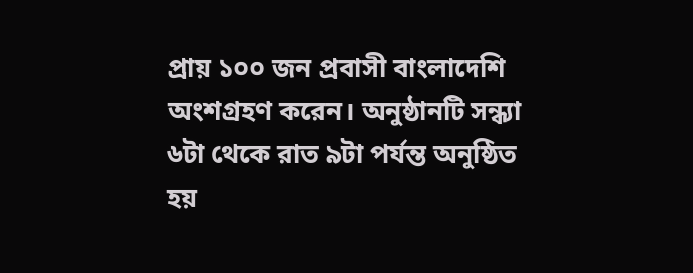প্রায় ১০০ জন প্রবাসী বাংলাদেশি অংশগ্রহণ করেন। অনুষ্ঠানটি সন্ধ্যা ৬টা থেকে রাত ৯টা পর্যন্ত অনুষ্ঠিত হয়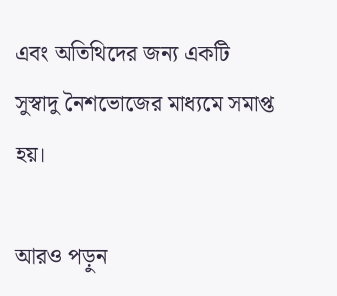এবং অতিথিদের জন্য একটি সুস্বাদু নৈশভোজের মাধ্যমে সমাপ্ত হয়।

আরও পড়ুন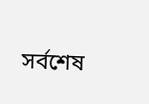সর্বশেষ